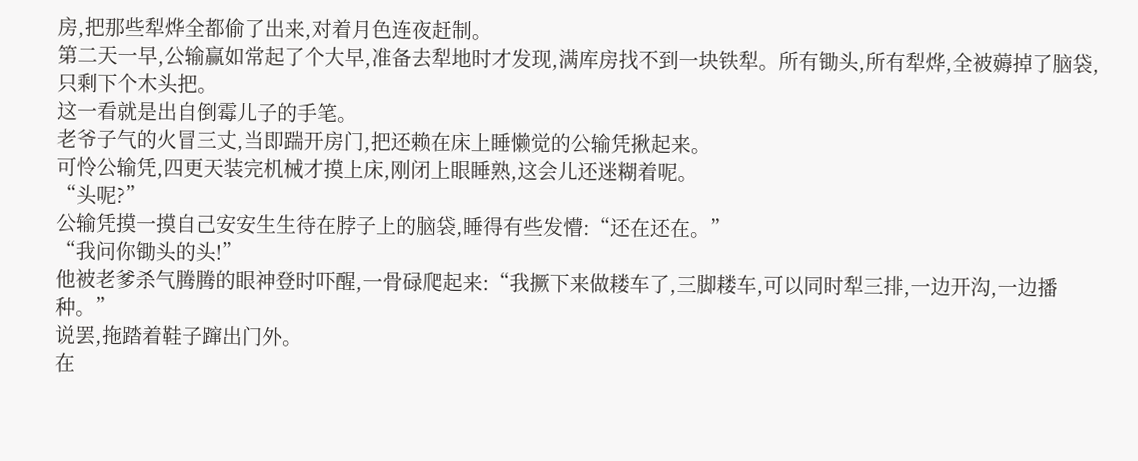房,把那些犁烨全都偷了出来,对着月色连夜赶制。
第二天一早,公输赢如常起了个大早,准备去犁地时才发现,满库房找不到一块铁犁。所有锄头,所有犁烨,全被薅掉了脑袋,只剩下个木头把。
这一看就是出自倒霉儿子的手笔。
老爷子气的火冒三丈,当即踹开房门,把还赖在床上睡懒觉的公输凭揪起来。
可怜公输凭,四更天装完机械才摸上床,刚闭上眼睡熟,这会儿还迷糊着呢。
“头呢?”
公输凭摸一摸自己安安生生待在脖子上的脑袋,睡得有些发懵:“还在还在。”
“我问你锄头的头!”
他被老爹杀气腾腾的眼神登时吓醒,一骨碌爬起来:“我撅下来做耧车了,三脚耧车,可以同时犁三排,一边开沟,一边播种。”
说罢,拖踏着鞋子蹿出门外。
在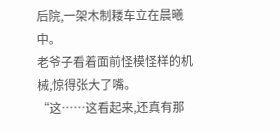后院,一架木制耧车立在晨曦中。
老爷子看着面前怪模怪样的机械,惊得张大了嘴。
“这……这看起来,还真有那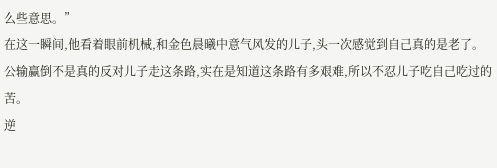么些意思。”
在这一瞬间,他看着眼前机械,和金色晨曦中意气风发的儿子,头一次感觉到自己真的是老了。
公输赢倒不是真的反对儿子走这条路,实在是知道这条路有多艰难,所以不忍儿子吃自己吃过的苦。
逆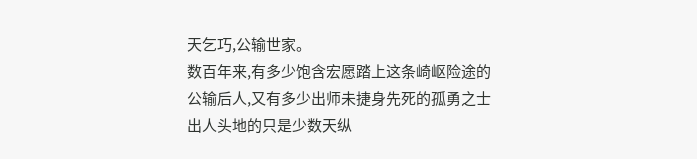天乞巧,公输世家。
数百年来,有多少饱含宏愿踏上这条崎岖险途的公输后人,又有多少出师未捷身先死的孤勇之士
出人头地的只是少数天纵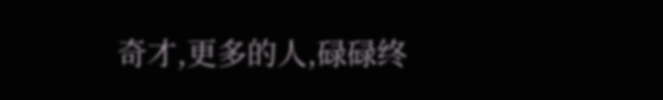奇才,更多的人,碌碌终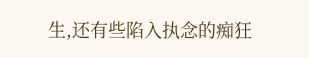生,还有些陷入执念的痴狂